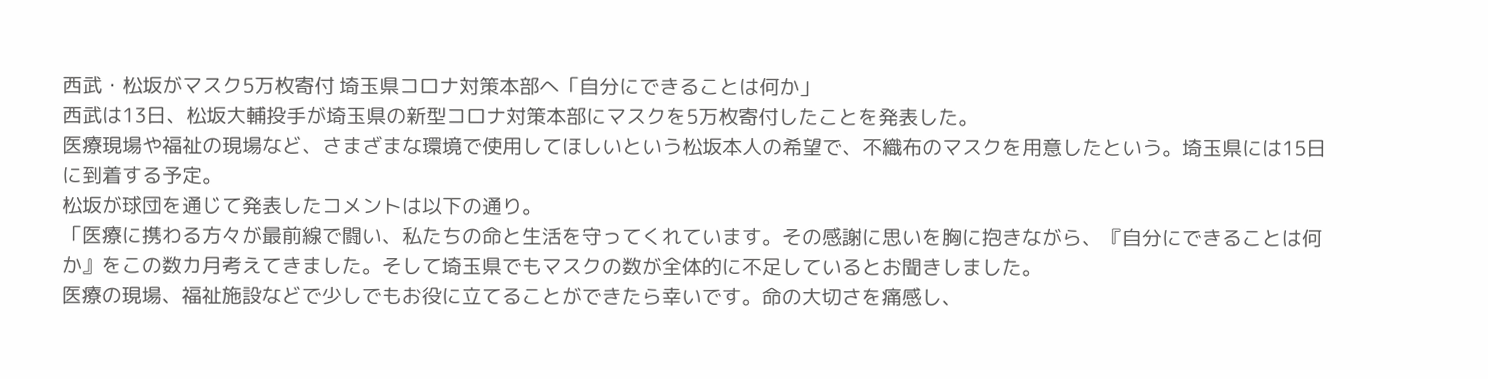西武・松坂がマスク5万枚寄付 埼玉県コロナ対策本部へ「自分にできることは何か」
西武は13日、松坂大輔投手が埼玉県の新型コロナ対策本部にマスクを5万枚寄付したことを発表した。
医療現場や福祉の現場など、さまざまな環境で使用してほしいという松坂本人の希望で、不織布のマスクを用意したという。埼玉県には15日に到着する予定。
松坂が球団を通じて発表したコメントは以下の通り。
「医療に携わる方々が最前線で闘い、私たちの命と生活を守ってくれています。その感謝に思いを胸に抱きながら、『自分にできることは何か』をこの数カ月考えてきました。そして埼玉県でもマスクの数が全体的に不足しているとお聞きしました。
医療の現場、福祉施設などで少しでもお役に立てることができたら幸いです。命の大切さを痛感し、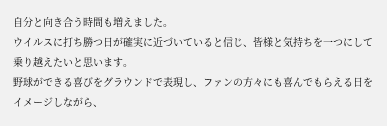自分と向き合う時間も増えました。
ウイルスに打ち勝つ日が確実に近づいていると信じ、皆様と気持ちを一つにして乗り越えたいと思います。
野球ができる喜びをグラウンドで表現し、ファンの方々にも喜んでもらえる日をイメージしながら、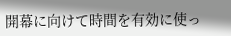開幕に向けて時間を有効に使っ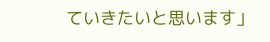ていきたいと思います」